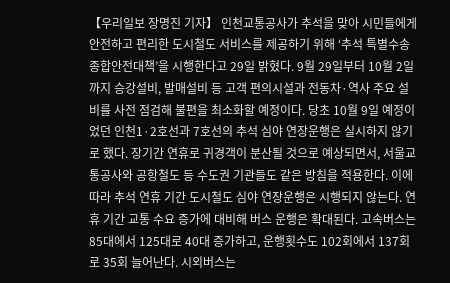【우리일보 장명진 기자】 인천교통공사가 추석을 맞아 시민들에게 안전하고 편리한 도시철도 서비스를 제공하기 위해 ‘추석 특별수송 종합안전대책’을 시행한다고 29일 밝혔다. 9월 29일부터 10월 2일까지 승강설비, 발매설비 등 고객 편의시설과 전동차·역사 주요 설비를 사전 점검해 불편을 최소화할 예정이다. 당초 10월 9일 예정이었던 인천1·2호선과 7호선의 추석 심야 연장운행은 실시하지 않기로 했다. 장기간 연휴로 귀경객이 분산될 것으로 예상되면서, 서울교통공사와 공항철도 등 수도권 기관들도 같은 방침을 적용한다. 이에 따라 추석 연휴 기간 도시철도 심야 연장운행은 시행되지 않는다. 연휴 기간 교통 수요 증가에 대비해 버스 운행은 확대된다. 고속버스는 85대에서 125대로 40대 증가하고, 운행횟수도 102회에서 137회로 35회 늘어난다. 시외버스는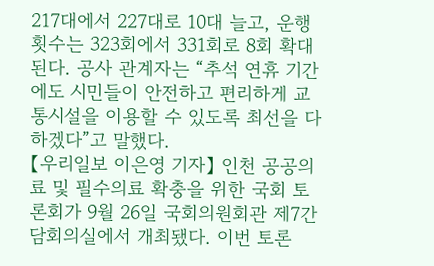217대에서 227대로 10대 늘고, 운행횟수는 323회에서 331회로 8회 확대된다. 공사 관계자는 “추석 연휴 기간에도 시민들이 안전하고 편리하게 교통시설을 이용할 수 있도록 최선을 다하겠다”고 말했다.
【우리일보 이은영 기자】 인천 공공의료 및 필수의료 확충을 위한 국회 토론회가 9월 26일 국회의원회관 제7간담회의실에서 개최됐다. 이번 토론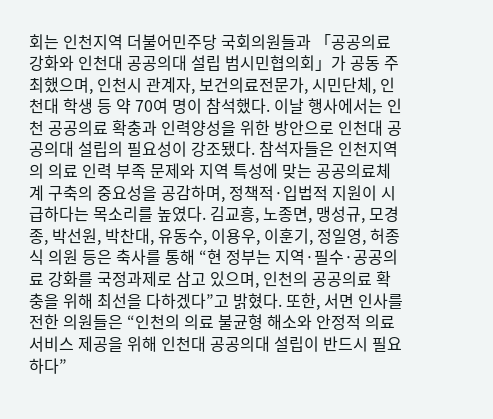회는 인천지역 더불어민주당 국회의원들과 「공공의료 강화와 인천대 공공의대 설립 범시민협의회」가 공동 주최했으며, 인천시 관계자, 보건의료전문가, 시민단체, 인천대 학생 등 약 70여 명이 참석했다. 이날 행사에서는 인천 공공의료 확충과 인력양성을 위한 방안으로 인천대 공공의대 설립의 필요성이 강조됐다. 참석자들은 인천지역의 의료 인력 부족 문제와 지역 특성에 맞는 공공의료체계 구축의 중요성을 공감하며, 정책적·입법적 지원이 시급하다는 목소리를 높였다. 김교흥, 노종면, 맹성규, 모경종, 박선원, 박찬대, 유동수, 이용우, 이훈기, 정일영, 허종식 의원 등은 축사를 통해 “현 정부는 지역·필수·공공의료 강화를 국정과제로 삼고 있으며, 인천의 공공의료 확충을 위해 최선을 다하겠다”고 밝혔다. 또한, 서면 인사를 전한 의원들은 “인천의 의료 불균형 해소와 안정적 의료서비스 제공을 위해 인천대 공공의대 설립이 반드시 필요하다”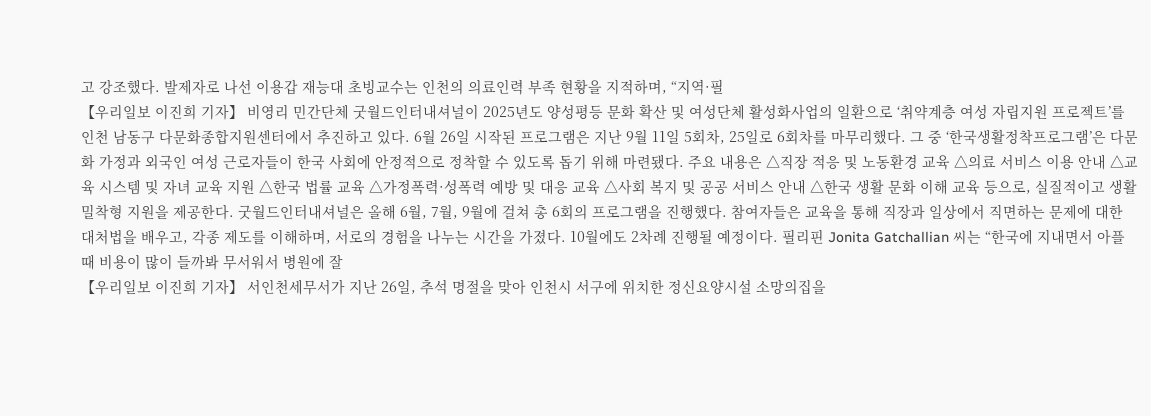고 강조했다. 발제자로 나선 이용갑 재능대 초빙교수는 인천의 의료인력 부족 현황을 지적하며, “지역·필
【우리일보 이진희 기자】 비영리 민간단체 굿월드인터내셔널이 2025년도 양성평등 문화 확산 및 여성단체 활성화사업의 일환으로 ‘취약계층 여성 자립지원 프로젝트’를 인천 남동구 다문화종합지원센터에서 추진하고 있다. 6월 26일 시작된 프로그램은 지난 9월 11일 5회차, 25일로 6회차를 마무리했다. 그 중 ‘한국생활정착프로그램’은 다문화 가정과 외국인 여성 근로자들이 한국 사회에 안정적으로 정착할 수 있도록 돕기 위해 마련됐다. 주요 내용은 △직장 적응 및 노동환경 교육 △의료 서비스 이용 안내 △교육 시스템 및 자녀 교육 지원 △한국 법률 교육 △가정폭력·성폭력 예방 및 대응 교육 △사회 복지 및 공공 서비스 안내 △한국 생활 문화 이해 교육 등으로, 실질적이고 생활 밀착형 지원을 제공한다. 굿월드인터내셔널은 올해 6월, 7월, 9월에 걸쳐 총 6회의 프로그램을 진행했다. 참여자들은 교육을 통해 직장과 일상에서 직면하는 문제에 대한 대처법을 배우고, 각종 제도를 이해하며, 서로의 경험을 나누는 시간을 가졌다. 10월에도 2차례 진행될 예정이다. 필리핀 Jonita Gatchallian 씨는 “한국에 지내면서 아플 때 비용이 많이 들까봐 무서워서 병원에 잘
【우리일보 이진희 기자】 서인천세무서가 지난 26일, 추석 명절을 맞아 인천시 서구에 위치한 정신요양시설 소망의집을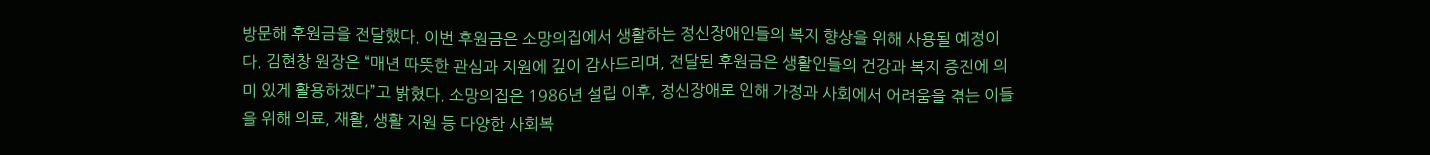방문해 후원금을 전달했다. 이번 후원금은 소망의집에서 생활하는 정신장애인들의 복지 향상을 위해 사용될 예정이다. 김현창 원장은 “매년 따뜻한 관심과 지원에 깊이 감사드리며, 전달된 후원금은 생활인들의 건강과 복지 증진에 의미 있게 활용하겠다”고 밝혔다. 소망의집은 1986년 설립 이후, 정신장애로 인해 가정과 사회에서 어려움을 겪는 이들을 위해 의료, 재활, 생활 지원 등 다양한 사회복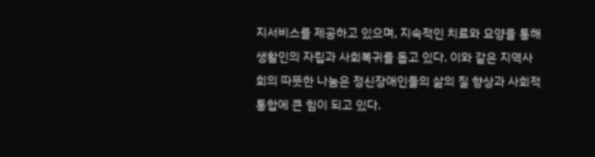지서비스를 제공하고 있으며, 지속적인 치료와 요양을 통해 생활인의 자립과 사회복귀를 돕고 있다. 이와 같은 지역사회의 따뜻한 나눔은 정신장애인들의 삶의 질 향상과 사회적 통합에 큰 힘이 되고 있다.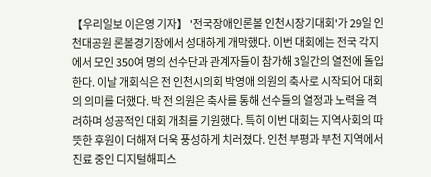【우리일보 이은영 기자】 '전국장애인론볼 인천시장기대회'가 29일 인천대공원 론볼경기장에서 성대하게 개막했다. 이번 대회에는 전국 각지에서 모인 350여 명의 선수단과 관계자들이 참가해 3일간의 열전에 돌입한다. 이날 개회식은 전 인천시의회 박영애 의원의 축사로 시작되어 대회의 의미를 더했다. 박 전 의원은 축사를 통해 선수들의 열정과 노력을 격려하며 성공적인 대회 개최를 기원했다. 특히 이번 대회는 지역사회의 따뜻한 후원이 더해져 더욱 풍성하게 치러졌다. 인천 부평과 부천 지역에서 진료 중인 디지털해피스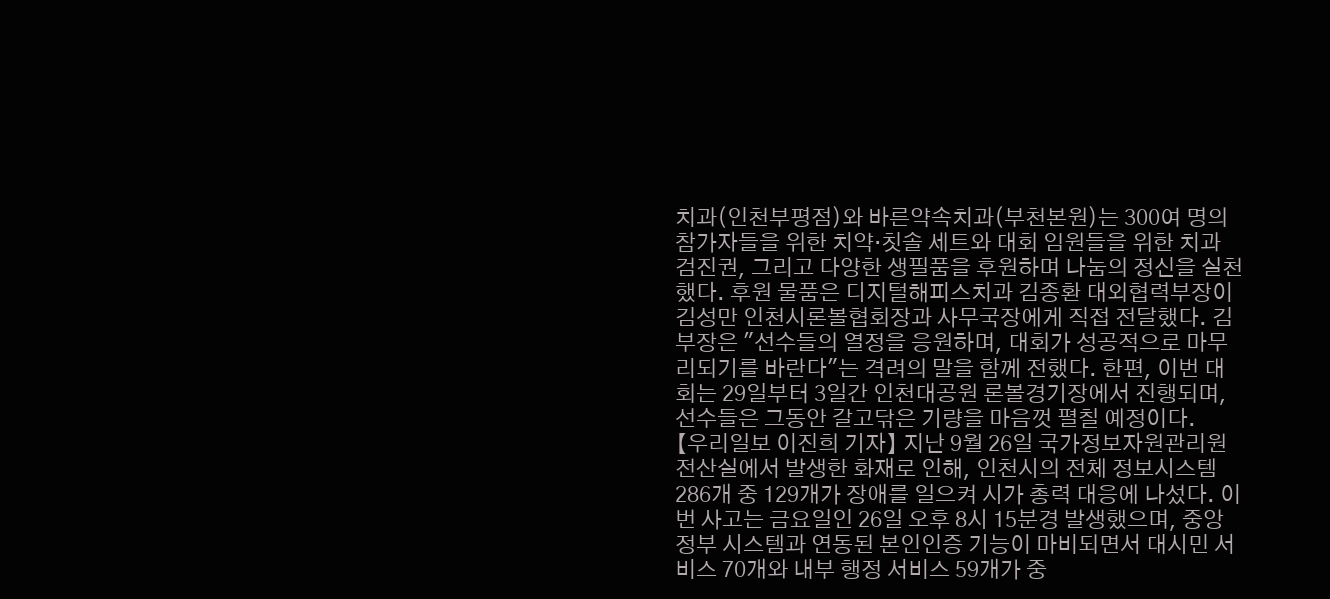치과(인천부평점)와 바른약속치과(부천본원)는 300여 명의 참가자들을 위한 치약·칫솔 세트와 대회 임원들을 위한 치과 검진권, 그리고 다양한 생필품을 후원하며 나눔의 정신을 실천했다. 후원 물품은 디지털해피스치과 김종환 대외협력부장이 김성만 인천시론볼협회장과 사무국장에게 직접 전달했다. 김 부장은 "선수들의 열정을 응원하며, 대회가 성공적으로 마무리되기를 바란다"는 격려의 말을 함께 전했다. 한편, 이번 대회는 29일부터 3일간 인천대공원 론볼경기장에서 진행되며, 선수들은 그동안 갈고닦은 기량을 마음껏 펼칠 예정이다.
【우리일보 이진희 기자】 지난 9월 26일 국가정보자원관리원 전산실에서 발생한 화재로 인해, 인천시의 전체 정보시스템 286개 중 129개가 장애를 일으켜 시가 총력 대응에 나섰다. 이번 사고는 금요일인 26일 오후 8시 15분경 발생했으며, 중앙정부 시스템과 연동된 본인인증 기능이 마비되면서 대시민 서비스 70개와 내부 행정 서비스 59개가 중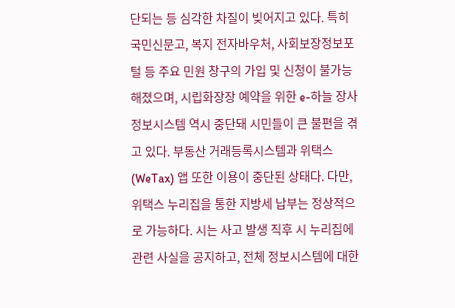단되는 등 심각한 차질이 빚어지고 있다. 특히 국민신문고, 복지 전자바우처, 사회보장정보포털 등 주요 민원 창구의 가입 및 신청이 불가능해졌으며, 시립화장장 예약을 위한 e-하늘 장사정보시스템 역시 중단돼 시민들이 큰 불편을 겪고 있다. 부동산 거래등록시스템과 위택스(WeTax) 앱 또한 이용이 중단된 상태다. 다만, 위택스 누리집을 통한 지방세 납부는 정상적으로 가능하다. 시는 사고 발생 직후 시 누리집에 관련 사실을 공지하고, 전체 정보시스템에 대한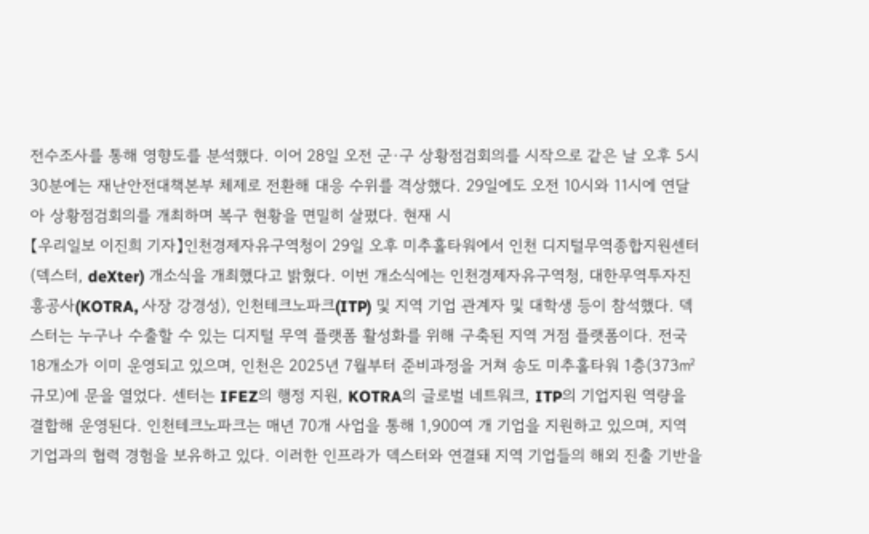전수조사를 통해 영향도를 분석했다. 이어 28일 오전 군·구 상황점검회의를 시작으로 같은 날 오후 5시 30분에는 재난안전대책본부 체제로 전환해 대응 수위를 격상했다. 29일에도 오전 10시와 11시에 연달아 상황점검회의를 개최하며 복구 현황을 면밀히 살폈다. 현재 시
【우리일보 이진희 기자】인천경제자유구역청이 29일 오후 미추홀타워에서 인천 디지털무역종합지원센터(덱스터, deXter) 개소식을 개최했다고 밝혔다. 이번 개소식에는 인천경제자유구역청, 대한무역투자진흥공사(KOTRA, 사장 강경성), 인천테크노파크(ITP) 및 지역 기업 관계자 및 대학생 등이 참석했다. 덱스터는 누구나 수출할 수 있는 디지털 무역 플랫폼 활성화를 위해 구축된 지역 거점 플랫폼이다. 전국 18개소가 이미 운영되고 있으며, 인천은 2025년 7월부터 준비과정을 거쳐 송도 미추홀타워 1층(373㎡ 규모)에 문을 열었다. 센터는 IFEZ의 행정 지원, KOTRA의 글로벌 네트워크, ITP의 기업지원 역량을 결합해 운영된다. 인천테크노파크는 매년 70개 사업을 통해 1,900여 개 기업을 지원하고 있으며, 지역 기업과의 협력 경험을 보유하고 있다. 이러한 인프라가 덱스터와 연결돼 지역 기업들의 해외 진출 기반을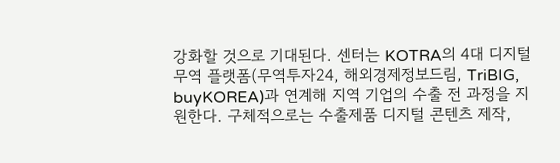강화할 것으로 기대된다. 센터는 KOTRA의 4대 디지털 무역 플랫폼(무역투자24, 해외경제정보드림, TriBIG, buyKOREA)과 연계해 지역 기업의 수출 전 과정을 지원한다. 구체적으로는 수출제품 디지털 콘텐츠 제작,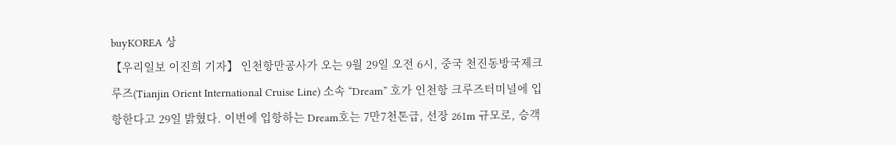buyKOREA 상
【우리일보 이진희 기자】 인천항만공사가 오는 9월 29일 오전 6시, 중국 천진동방국제크루즈(Tianjin Orient International Cruise Line) 소속 “Dream” 호가 인천항 크루즈터미널에 입항한다고 29일 밝혔다. 이번에 입항하는 Dream호는 7만7천톤급, 선장 261m 규모로, 승객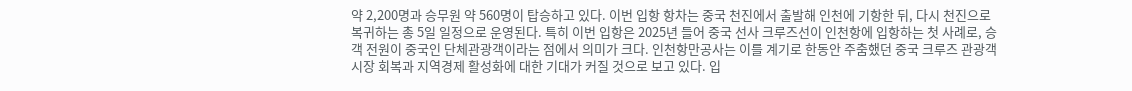약 2,200명과 승무원 약 560명이 탑승하고 있다. 이번 입항 항차는 중국 천진에서 출발해 인천에 기항한 뒤, 다시 천진으로 복귀하는 총 5일 일정으로 운영된다. 특히 이번 입항은 2025년 들어 중국 선사 크루즈선이 인천항에 입항하는 첫 사례로, 승객 전원이 중국인 단체관광객이라는 점에서 의미가 크다. 인천항만공사는 이를 계기로 한동안 주춤했던 중국 크루즈 관광객 시장 회복과 지역경제 활성화에 대한 기대가 커질 것으로 보고 있다. 입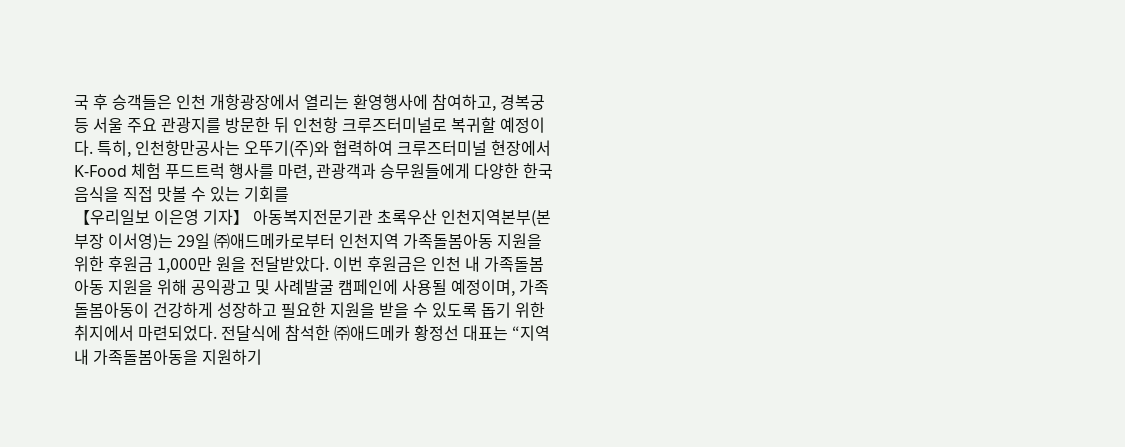국 후 승객들은 인천 개항광장에서 열리는 환영행사에 참여하고, 경복궁 등 서울 주요 관광지를 방문한 뒤 인천항 크루즈터미널로 복귀할 예정이다. 특히, 인천항만공사는 오뚜기(주)와 협력하여 크루즈터미널 현장에서 K-Food 체험 푸드트럭 행사를 마련, 관광객과 승무원들에게 다양한 한국 음식을 직접 맛볼 수 있는 기회를
【우리일보 이은영 기자】 아동복지전문기관 초록우산 인천지역본부(본부장 이서영)는 29일 ㈜애드메카로부터 인천지역 가족돌봄아동 지원을 위한 후원금 1,000만 원을 전달받았다. 이번 후원금은 인천 내 가족돌봄아동 지원을 위해 공익광고 및 사례발굴 캠페인에 사용될 예정이며, 가족돌봄아동이 건강하게 성장하고 필요한 지원을 받을 수 있도록 돕기 위한 취지에서 마련되었다. 전달식에 참석한 ㈜애드메카 황정선 대표는 “지역 내 가족돌봄아동을 지원하기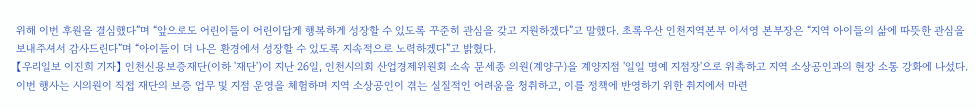위해 이번 후원을 결심했다”며 “앞으로도 어린이들이 어린이답게 행복하게 성장할 수 있도록 꾸준히 관심을 갖고 지원하겠다”고 말했다. 초록우산 인천지역본부 이서영 본부장은 “지역 아이들의 삶에 따뜻한 관심을 보내주셔서 감사드린다”며 “아이들이 더 나은 환경에서 성장할 수 있도록 지속적으로 노력하겠다”고 밝혔다.
【우리일보 이진희 기자】 인천신용보증재단(이하 '재단')이 지난 26일, 인천시의회 산업경제위원회 소속 문세종 의원(계양구)을 계양지점 '일일 명예 지점장'으로 위촉하고 지역 소상공인과의 현장 소통 강화에 나섰다. 이번 행사는 시의원이 직접 재단의 보증 업무 및 지점 운영을 체험하며 지역 소상공인이 겪는 실질적인 어려움을 청취하고, 이를 정책에 반영하기 위한 취지에서 마련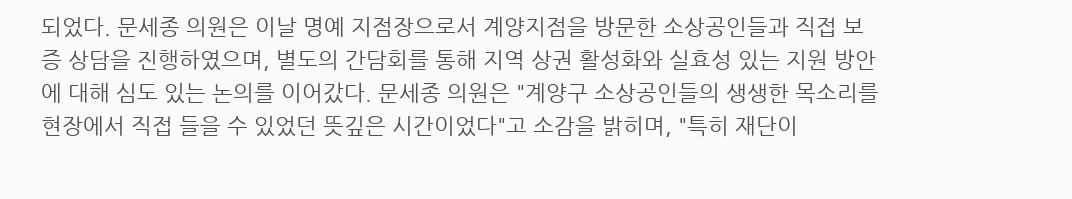되었다. 문세종 의원은 이날 명예 지점장으로서 계양지점을 방문한 소상공인들과 직접 보증 상담을 진행하였으며, 별도의 간담회를 통해 지역 상권 활성화와 실효성 있는 지원 방안에 대해 심도 있는 논의를 이어갔다. 문세종 의원은 "계양구 소상공인들의 생생한 목소리를 현장에서 직접 들을 수 있었던 뜻깊은 시간이었다"고 소감을 밝히며, "특히 재단이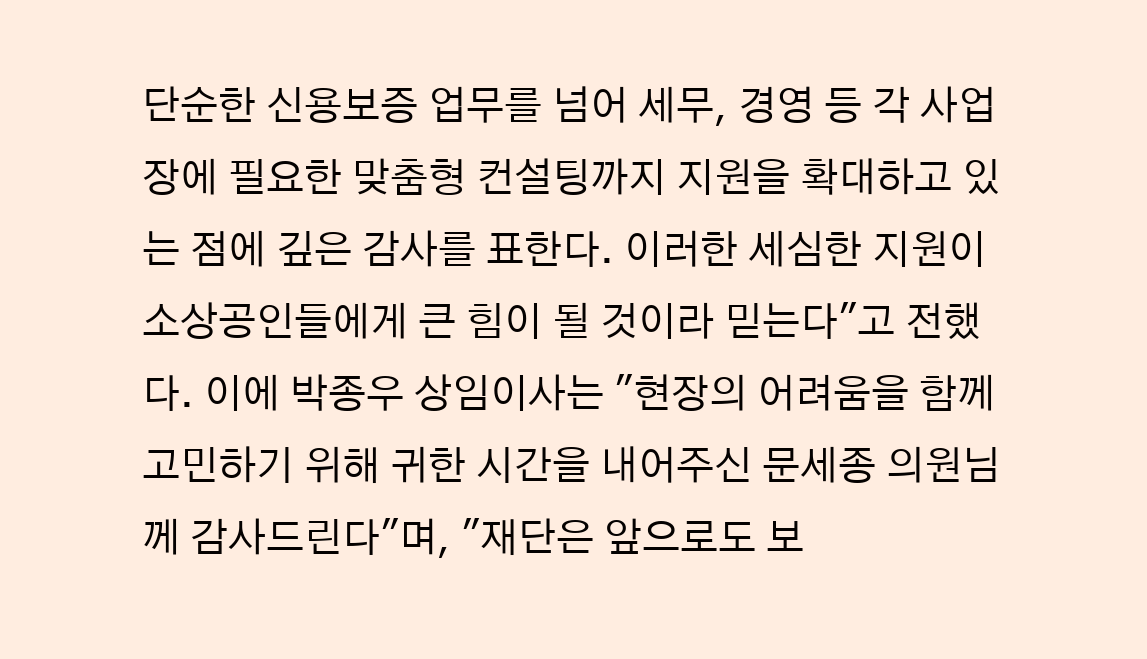단순한 신용보증 업무를 넘어 세무, 경영 등 각 사업장에 필요한 맞춤형 컨설팅까지 지원을 확대하고 있는 점에 깊은 감사를 표한다. 이러한 세심한 지원이 소상공인들에게 큰 힘이 될 것이라 믿는다"고 전했다. 이에 박종우 상임이사는 "현장의 어려움을 함께 고민하기 위해 귀한 시간을 내어주신 문세종 의원님께 감사드린다"며, "재단은 앞으로도 보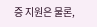증 지원은 물론,